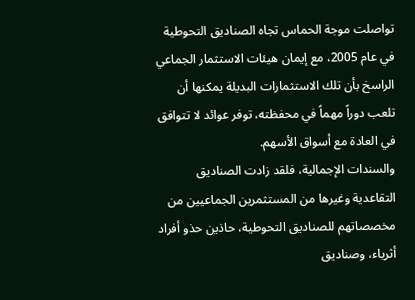تواصلت موجة الحماس تجاه الصناديق التحوطية في عام 2005، مع إيمان هيئات الاستثمار الجماعي الراسخ بأن تلك الاستثمارات البديلة يمكنها أن تلعب دوراً مهماً في محفظته، توفر عوائد لا تتوافق في العادة مع أسواق الأسهم.
والسندات الإجمالية، فلقد زادت الصناديق التقاعدية وغيرها من المستثمرين الجماعيين من مخصصاتهم للصناديق التحوطية، حاذين حذو أفراد أثرياء، وصناديق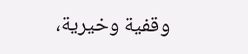وقفية وخيرية،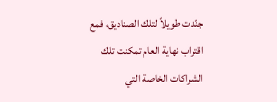جنّدت طويلاً لتلك الصناديق، فمع اقتراب نهاية العام تمكنت تلك الشراكات الخاصة التي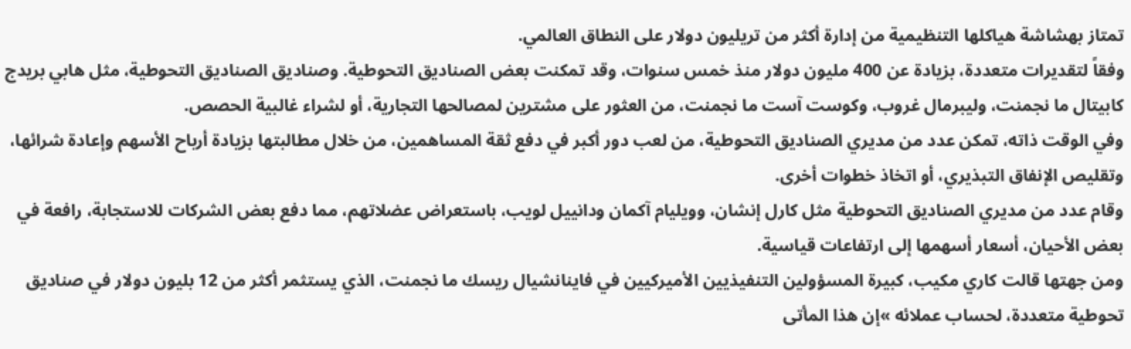تمتاز بهشاشة هياكلها التنظيمية من إدارة أكثر من تريليون دولار على النطاق العالمي.
وفقاً لتقديرات متعددة، بزيادة عن 400 مليون دولار منذ خمس سنوات، وقد تمكنت بعض الصناديق التحوطية. وصناديق الصناديق التحوطية، مثل هابي بريدج كابيتال ما نجمنت، وليبرمال غروب، وكوست آست ما نجمنت، من العثور على مشترين لمصالحها التجارية، أو لشراء غالبية الحصص.
وفي الوقت ذاته، تمكن عدد من مديري الصناديق التحوطية، من لعب دور أكبر في دفع ثقة المساهمين، من خلال مطالبتها بزيادة أرباح الأسهم وإعادة شرائها، وتقليص الإنفاق التبذيري، أو اتخاذ خطوات أخرى.
وقام عدد من مديري الصناديق التحوطية مثل كارل إنشان، وويليام آكمان ودانييل لويب، باستعراض عضلاتهم، مما دفع بعض الشركات للاستجابة، رافعة في بعض الأحيان، أسعار أسهمها إلى ارتفاعات قياسية.
ومن جهتها قالت كاري مكيب، كبيرة المسؤولين التنفيذيين الأميركيين في فاينانشيال ريسك ما نجمنت، الذي يستثمر أكثر من 12 بليون دولار في صناديق تحوطية متعددة، لحساب عملائه »إن هذا المأتى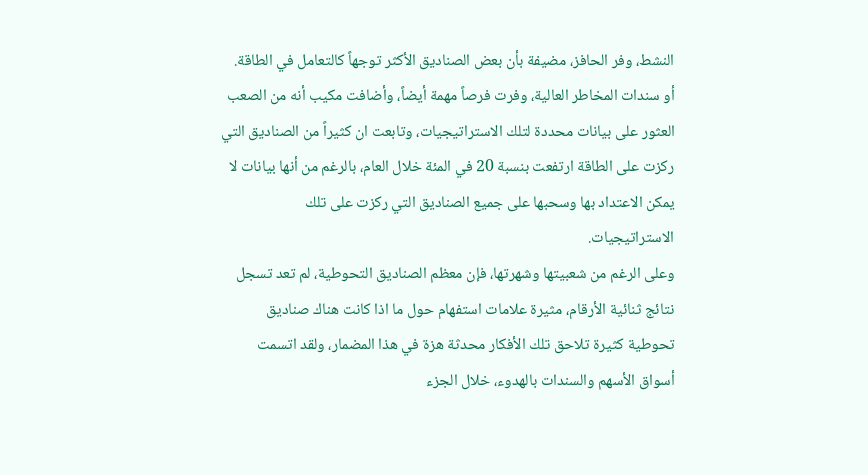النشط، وفر الحافز، مضيفة بأن بعض الصناديق الأكثر توجهاً كالتعامل في الطاقة.
أو سندات المخاطر العالية، وفرت فرصاً مهمة أيضاً، وأضافت مكيب أنه من الصعب العثور على بيانات محددة لتلك الاستراتيجيات، وتابعت ان كثيراً من الصناديق التي ركزت على الطاقة ارتفعت بنسبة 20 في المئة خلال العام، بالرغم من أنها بيانات لا يمكن الاعتداد بها وسحبها على جميع الصناديق التي ركزت على تلك الاستراتيجيات.
وعلى الرغم من شعبيتها وشهرتها، فإن معظم الصناديق التحوطية، لم تعد تسجل نتائج ثنائية الأرقام، مثيرة علامات استفهام حول ما اذا كانت هناك صناديق تحوطية كثيرة تلاحق تلك الأفكار محدثة هزة في هذا المضمار، ولقد اتسمت أسواق الأسهم والسندات بالهدوء، خلال الجزء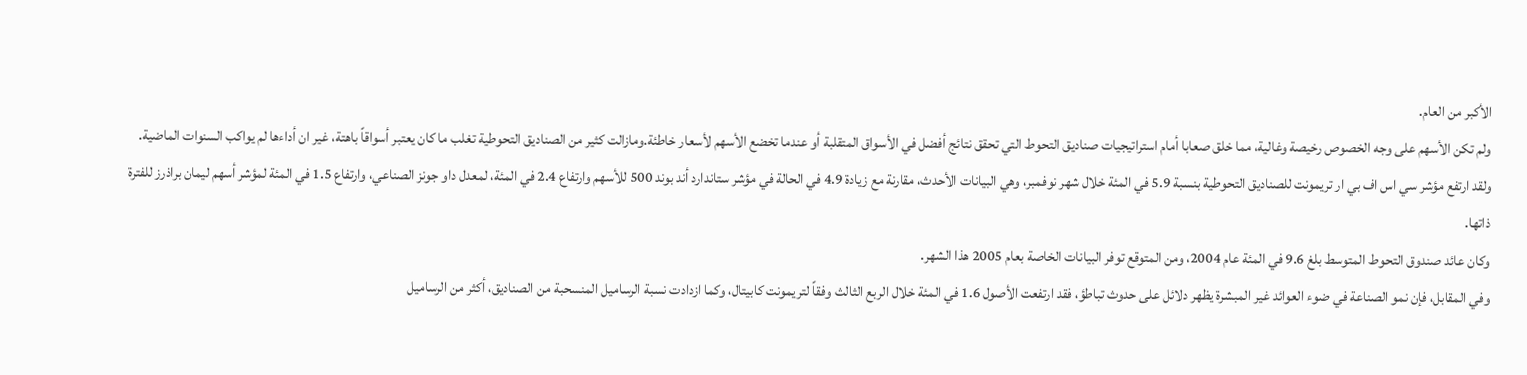الأكبر من العام.
ولم تكن الأسهم على وجه الخصوص رخيصة وغالية، مما خلق صعابا أمام استراتيجيات صناديق التحوط التي تحقق نتائج أفضل في الأسواق المتقلبة أو عندما تخضع الأسهم لأسعار خاطئة.ومازالت كثير من الصناديق التحوطية تغلب ما كان يعتبر أسواقاً باهتة، غير ان أداءها لم يواكب السنوات الماضية.
ولقد ارتفع مؤشر سي اس اف بي ار تريمونت للصناديق التحوطية بنسبة 5.9 في المئة خلال شهر نوفمبر، وهي البيانات الأحدث، مقارنة مع زيادة 4.9 في الحالة في مؤشر ستاندارد أند بوند 500 للأسهم وارتفاع 2.4 في المئة، لمعدل داو جونز الصناعي، وارتفاع 1.5 في المئة لمؤشر أسهم ليمان براذرز للفترة ذاتها.
وكان عائد صندوق التحوط المتوسط بلغ 9.6 في المئة عام 2004، ومن المتوقع توفر البيانات الخاصة بعام 2005 هذا الشهر.
وفي المقابل، فإن نمو الصناعة في ضوء العوائد غير المبشرة يظهر دلائل على حدوث تباطؤ، فقد ارتفعت الأصول 1.6 في المئة خلال الربع الثالث وفقاً لتريمونت كابيتال، وكما ازدادت نسبة الرساميل المنسحبة من الصناديق، أكثر من الرساميل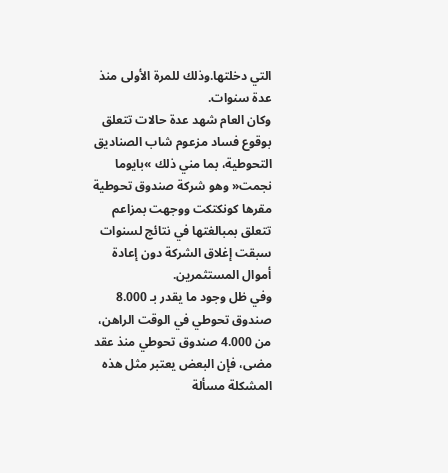التي دخلتها.وذلك للمرة الأولى منذ عدة سنوات.
وكان العام شهد عدة حالات تتعلق بوقوع فساد مزعوم شاب الصناديق التحوطية، بما مني ذلك »بايوما نجمت« وهو شركة صندوق تحوطية مقرها كونكتكت ووجهت بمزاعم تتعلق بمبالغتها في نتائج لسنوات سبقت إغلاق الشركة دون إعادة أموال المستثمرين.
وفي ظل وجود ما يقدر بـ 8.000 صندوق تحوطي في الوقت الراهن، من 4.000 صندوق تحوطي منذ عقد مضى، فإن البعض يعتبر مثل هذه المشكلة مسألة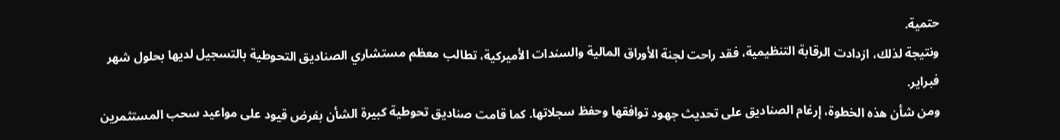حتمية.
ونتيجة لذلك، ازدادت الرقابة التنظيمية، فقد راحت لجنة الأوراق المالية والسندات الأميركية، تطالب معظم مستشاري الصناديق التحوطية بالتسجيل لديها بحلول شهر فبراير.
ومن شأن هذه الخطوة، إرغام الصناديق على تحديث جهود توافقها وحفظ سجلاتها. كما قامت صناديق تحوطية كبيرة الشأن بفرض قيود على مواعيد سحب المستثمرين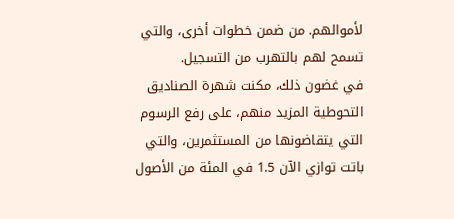لأموالهم. من ضمن خطوات أخرى، والتي تسمح لهم بالتهرب من التسجيل.
في غضون ذلك، مكنت شهرة الصناديق التحوطية المزيد منهم، على رفع الرسوم التي يتقاضونها من المستثمرين، والتي باتت توازي الآن 1.5 في المئة من الأصول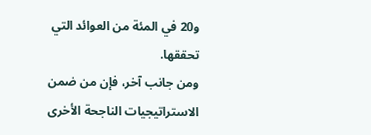و20 في المئة من العوائد التي تحققها.
ومن جانب آخر، فإن من ضمن الاستراتيجيات الناجحة الأخرى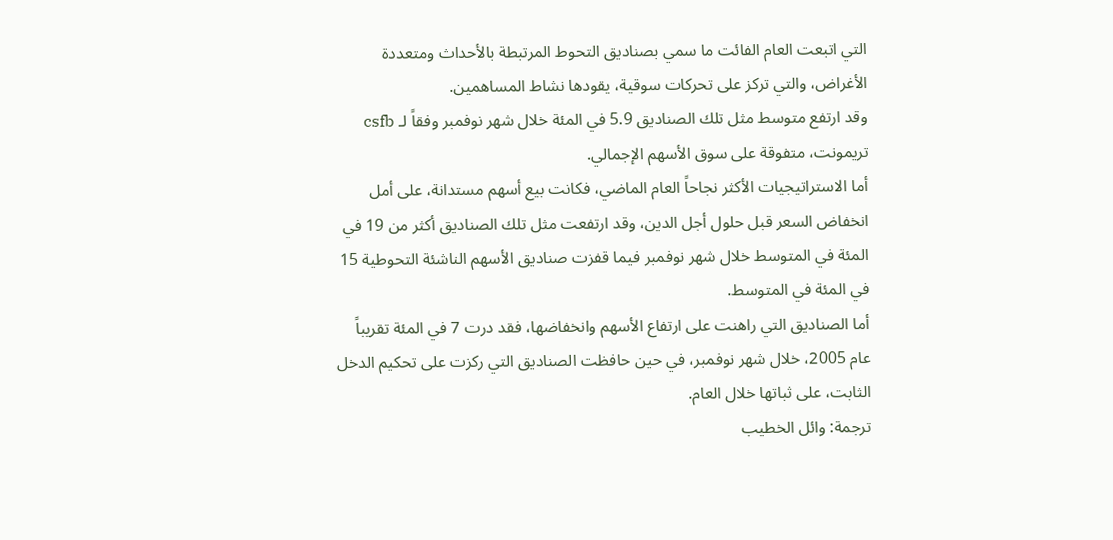التي اتبعت العام الفائت ما سمي بصناديق التحوط المرتبطة بالأحداث ومتعددة الأغراض، والتي تركز على تحركات سوقية، يقودها نشاط المساهمين.
وقد ارتفع متوسط مثل تلك الصناديق 5.9 في المئة خلال شهر نوفمبر وفقاً لـ csfb تريمونت، متفوقة على سوق الأسهم الإجمالي.
أما الاستراتيجيات الأكثر نجاحاً العام الماضي، فكانت بيع أسهم مستدانة، على أمل انخفاض السعر قبل حلول أجل الدين، وقد ارتفعت مثل تلك الصناديق أكثر من 19 في المئة في المتوسط خلال شهر نوفمبر فيما قفزت صناديق الأسهم الناشئة التحوطية 15 في المئة في المتوسط.
أما الصناديق التي راهنت على ارتفاع الأسهم وانخفاضها، فقد درت 7 في المئة تقريباً عام 2005، خلال شهر نوفمبر، في حين حافظت الصناديق التي ركزت على تحكيم الدخل الثابت، على ثباتها خلال العام.
ترجمة: وائل الخطيب